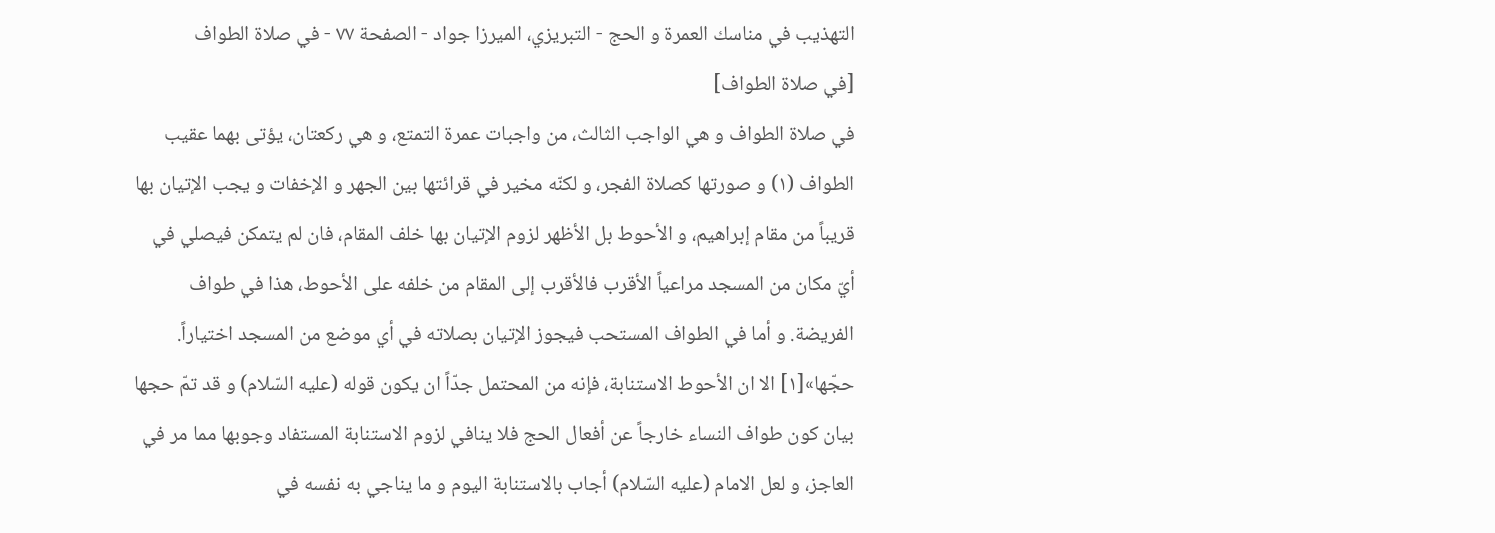التهذيب في مناسك العمرة و الحج - التبريزي، الميرزا جواد - الصفحة ٧٧ - في صلاة الطواف
[في صلاة الطواف]
في صلاة الطواف و هي الواجب الثالث، من واجبات عمرة التمتع، و هي ركعتان، يؤتى بهما عقيب الطواف (١) و صورتها كصلاة الفجر، و لكنّه مخير في قرائتها بين الجهر و الإخفات و يجب الإتيان بها قريباً من مقام إبراهيم، و الأحوط بل الأظهر لزوم الإتيان بها خلف المقام، فان لم يتمكن فيصلي في أيّ مكان من المسجد مراعياً الأقرب فالأقرب إلى المقام من خلفه على الأحوط، هذا في طواف الفريضة. و أما في الطواف المستحب فيجوز الإتيان بصلاته في أي موضع من المسجد اختياراً.
حجّها»[١] الا ان الأحوط الاستنابة، فإنه من المحتمل جدّاً ان يكون قوله (عليه السّلام) و قد تمّ حجها بيان كون طواف النساء خارجاً عن أفعال الحج فلا ينافي لزوم الاستنابة المستفاد وجوبها مما مر في العاجز، و لعل الامام (عليه السّلام) أجاب بالاستنابة اليوم و ما يناجي به نفسه في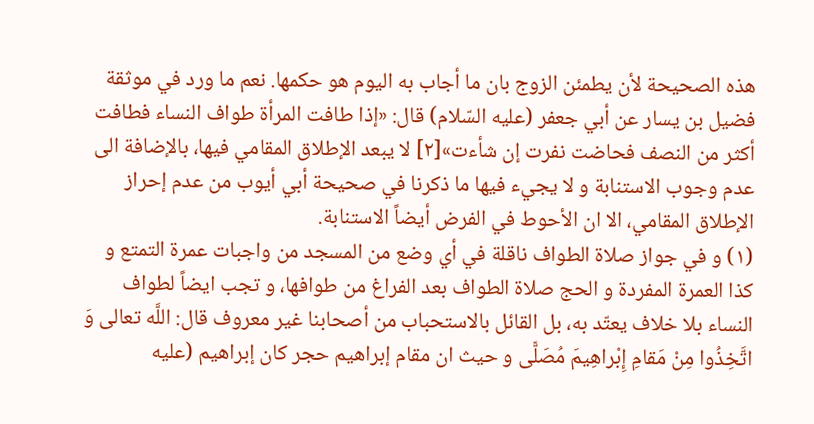هذه الصحيحة لأن يطمئن الزوج بان ما أجاب به اليوم هو حكمها. نعم ما ورد في موثقة فضيل بن يسار عن أبي جعفر (عليه السّلام) قال: «إذا طافت المرأة طواف النساء فطافت أكثر من النصف فحاضت نفرت إن شأءت»[٢] لا يبعد الإطلاق المقامي فيها، بالإضافة الى عدم وجوب الاستنابة و لا يجيء فيها ما ذكرنا في صحيحة أبي أيوب من عدم إحراز الإطلاق المقامي، الا ان الأحوط في الفرض أيضاً الاستنابة.
(١) و في جواز صلاة الطواف ناقلة في أي وضع من المسجد من واجبات عمرة التمتع و كذا العمرة المفردة و الحج صلاة الطواف بعد الفراغ من طوافها، و تجب ايضاً لطواف النساء بلا خلاف يعتّد به، بل القائل بالاستحباب من أصحابنا غير معروف قال: اللَّه تعالى وَ اتَّخِذُوا مِنْ مَقامِ إِبْراهِيمَ مُصَلًّى و حيث ان مقام إبراهيم حجر كان إبراهيم (عليه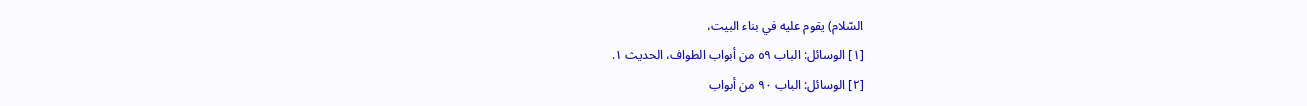السّلام) يقوم عليه في بناء البيت،
[١] الوسائل: الباب ٥٩ من أبواب الطواف، الحديث ١.
[٢] الوسائل: الباب ٩٠ من أبواب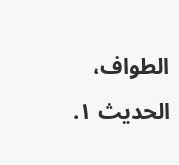الطواف، الحديث ١.